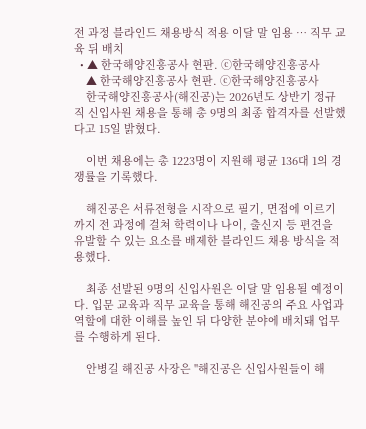전 과정 블라인드 채용방식 적용 이달 말 임용 … 직무 교육 뒤 배치
  • ▲ 한국해양진흥공사 현판. ⓒ한국해양진흥공사
    ▲ 한국해양진흥공사 현판. ⓒ한국해양진흥공사
    한국해양진흥공사(해진공)는 2026년도 상반기 정규직 신입사원 채용을 통해 총 9명의 최종 합격자를 선발했다고 15일 밝혔다.

    이번 채용에는 총 1223명이 지원해 평균 136대 1의 경쟁률을 기록했다.

    해진공은 서류전형을 시작으로 필기, 면접에 이르기까지 전 과정에 걸쳐 학력이나 나이, 출신지 등 편견을 유발할 수 있는 요소를 배제한 블라인드 채용 방식을 적용했다.

    최종 선발된 9명의 신입사원은 이달 말 임용될 예정이다. 입문 교육과 직무 교육을 통해 해진공의 주요 사업과 역할에 대한 이해를 높인 뒤 다양한 분야에 배치돼 업무를 수행하게 된다.

    안병길 해진공 사장은 "해진공은 신입사원들이 해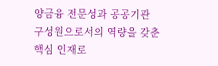양금융 전문성과 공공기관 구성원으로서의 역량을 갖춘 핵심 인재로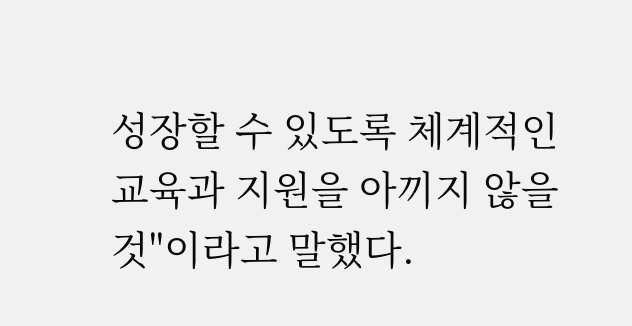성장할 수 있도록 체계적인 교육과 지원을 아끼지 않을 것"이라고 말했다.